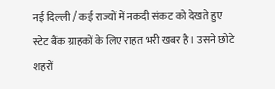नई दिल्ली / कई राज्यों में नकदी संकट को देखते हुए स्टेट बैंक ग्राहकों के लिए राहत भरी खबर है। उसने छोटे शहरों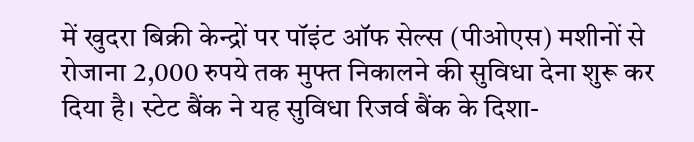में खुदरा बिक्री केन्द्रों पर पॉइंट ऑफ सेल्स (पीओएस) मशीनों से रोजाना 2,000 रुपये तक मुफ्त निकालने की सुविधा देना शुरू कर दिया है। स्टेट बैंक ने यह सुविधा रिजर्व बैंक के दिशा-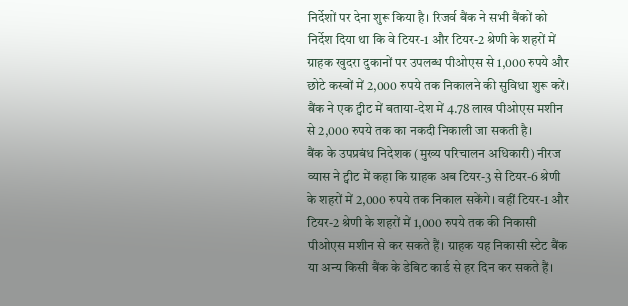निर्देशों पर देना शुरू किया है। रिजर्व बैंक ने सभी बैंकों को निर्देश दिया था कि वे टियर-1 और टियर-2 श्रेणी के शहरों में ग्राहक खुदरा दुकानों पर उपलब्ध पीओएस से 1,000 रुपये और छोटे कस्बों में 2,000 रुपये तक निकालने की सुविधा शुरू करें। बैंक ने एक ट्वीट में बताया-देश में 4.78 लाख पीओएस मशीन से 2,000 रुपये तक का नकदी निकाली जा सकती है।
बैंक के उपप्रबंध निदेशक (मुख्य परिचालन अधिकारी) नीरज व्यास ने ट्वीट में कहा कि ग्राहक अब टियर-3 से टियर-6 श्रेणी के शहरों में 2,000 रुपये तक निकाल सकेंगे। वहीं टियर-1 और टियर-2 श्रेणी के शहरों में 1,000 रुपये तक की निकासी पीओएस मशीन से कर सकते हैं। ग्राहक यह निकासी स्टेट बैंक या अन्य किसी बैंक के डेबिट कार्ड से हर दिन कर सकते हैं।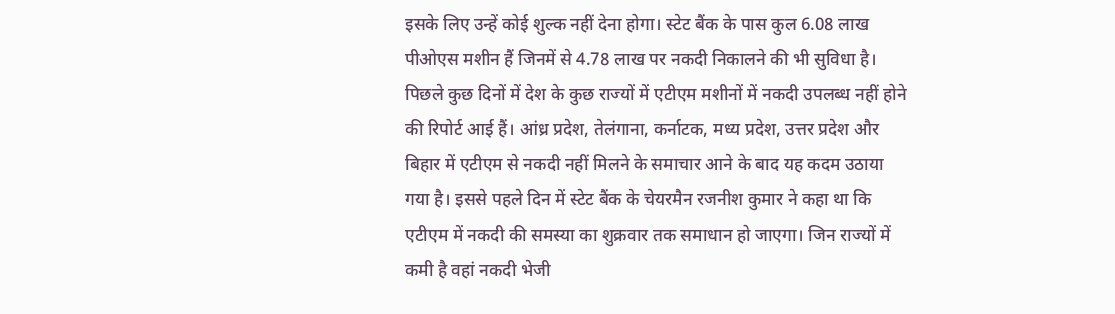इसके लिए उन्हें कोई शुल्क नहीं देना होगा। स्टेट बैंक के पास कुल 6.08 लाख पीओएस मशीन हैं जिनमें से 4.78 लाख पर नकदी निकालने की भी सुविधा है। पिछले कुछ दिनों में देश के कुछ राज्यों में एटीएम मशीनों में नकदी उपलब्ध नहीं होने की रिपोर्ट आई हैं। आंध्र प्रदेश, तेलंगाना, कर्नाटक, मध्य प्रदेश, उत्तर प्रदेश और बिहार में एटीएम से नकदी नहीं मिलने के समाचार आने के बाद यह कदम उठाया गया है। इससे पहले दिन में स्टेट बैंक के चेयरमैन रजनीश कुमार ने कहा था कि एटीएम में नकदी की समस्या का शुक्रवार तक समाधान हो जाएगा। जिन राज्यों में कमी है वहां नकदी भेजी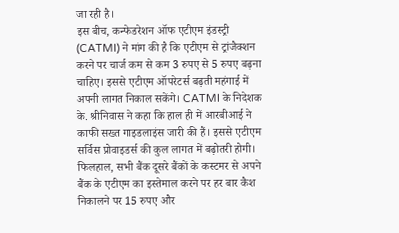जा रही है।
इस बीच, कन्फेडरेशन ऑफ एटीएम इंडस्ट्री (CATMI) ने मांग की है कि एटीएम से ट्रांजैक्शन करने पर चार्ज कम से कम 3 रुपए से 5 रुपए बढ़ना चाहिए। इससे एटीएम ऑपरेटर्स बढ़ती महंगाई में अपनी लागत निकाल सकेंगे। CATMI के निदेशक के. श्रीनिवास ने कहा कि हाल ही में आरबीआई ने काफी सख्त गाइडलाइंस जारी की हैं। इससे एटीएम सर्विस प्रोवाइडर्स की कुल लागत में बढ़ोतरी होगी। फिलहाल, सभी बैंक दूसरे बैंकों के कस्टमर से अपने बैंक के एटीएम का इस्तेमाल करने पर हर बार कैश निकालने पर 15 रुपए और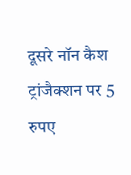दूसरे नॉन कैश ट्रांजैक्शन पर 5 रुपए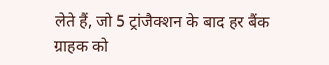लेते हैं, जो 5 ट्रांजैक्शन के बाद हर बैंक ग्राहक को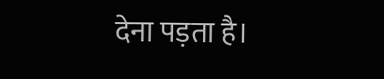देना पड़ता है।